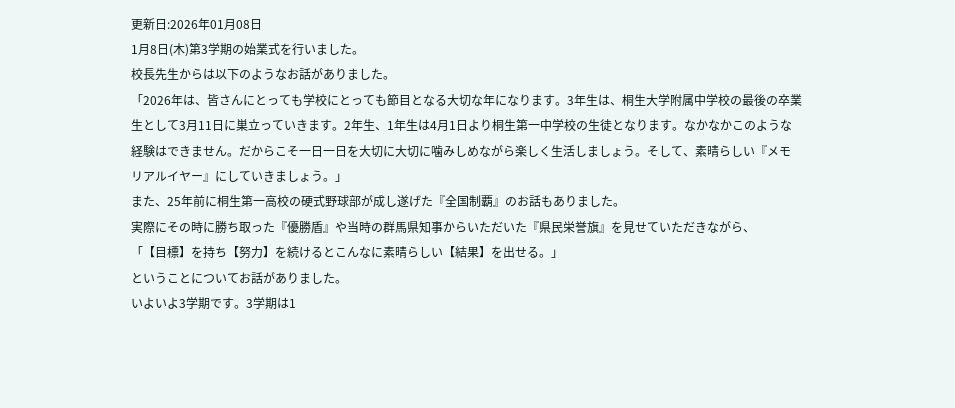更新日:2026年01月08日
1月8日(木)第3学期の始業式を行いました。
校長先生からは以下のようなお話がありました。
「2026年は、皆さんにとっても学校にとっても節目となる大切な年になります。3年生は、桐生大学附属中学校の最後の卒業生として3月11日に巣立っていきます。2年生、1年生は4月1日より桐生第一中学校の生徒となります。なかなかこのような経験はできません。だからこそ一日一日を大切に大切に噛みしめながら楽しく生活しましょう。そして、素晴らしい『メモリアルイヤー』にしていきましょう。」
また、25年前に桐生第一高校の硬式野球部が成し遂げた『全国制覇』のお話もありました。
実際にその時に勝ち取った『優勝盾』や当時の群馬県知事からいただいた『県民栄誉旗』を見せていただきながら、
「【目標】を持ち【努力】を続けるとこんなに素晴らしい【結果】を出せる。」
ということについてお話がありました。
いよいよ3学期です。3学期は1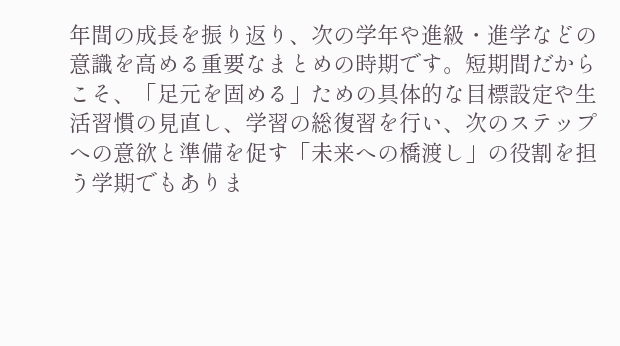年間の成長を振り返り、次の学年や進級・進学などの意識を高める重要なまとめの時期です。短期間だからこそ、「足元を固める」ための具体的な目標設定や生活習慣の見直し、学習の総復習を行い、次のステップへの意欲と準備を促す「未来への橋渡し」の役割を担う学期でもありま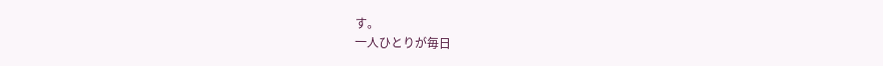す。
一人ひとりが毎日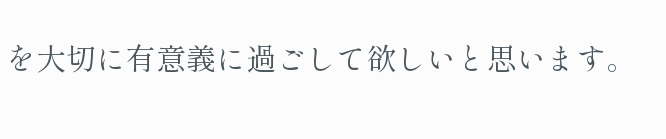を大切に有意義に過ごして欲しいと思います。